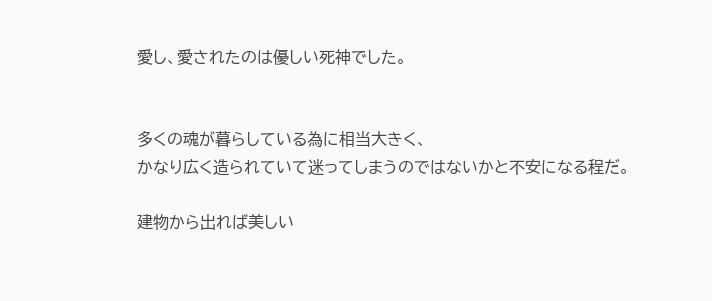愛し、愛されたのは優しい死神でした。


多くの魂が暮らしている為に相当大きく、
かなり広く造られていて迷ってしまうのではないかと不安になる程だ。

建物から出れば美しい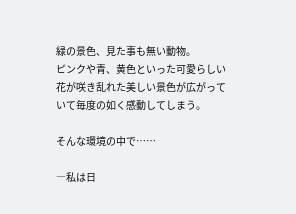緑の景色、見た事も無い動物。
ピンクや青、黄色といった可愛らしい花が咲き乱れた美しい景色が広がっていて毎度の如く感動してしまう。

そんな環境の中で……

―私は日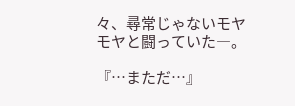々、尋常じゃないモヤモヤと闘っていた―。

『…まただ…』